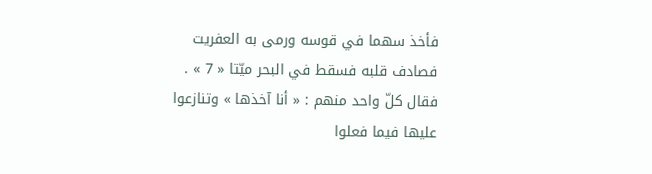فأخذ سهما في قوسه ورمى به العفريت فصادف قلبه فسقط في البحر ميّتا « 7 » .
فقال كلّ واحد منهم : « أنا آخذها » وتنازعوا عليها فيما فعلوا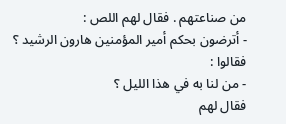من صناعتهم . فقال لهم اللص :
- أترضون بحكم أمير المؤمنين هارون الرشيد ؟
فقالوا :
- من لنا به في هذا الليل ؟
فقال لهم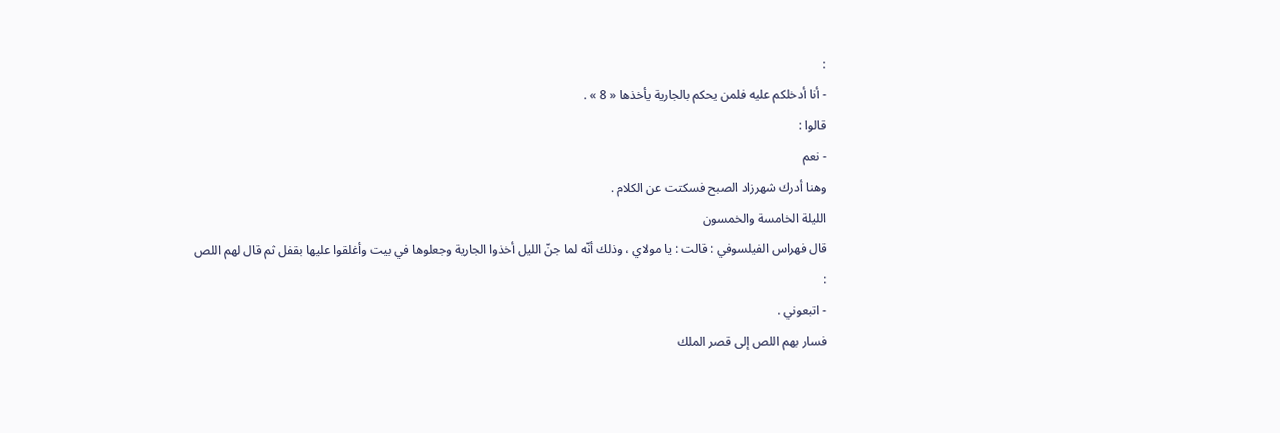:
- أنا أدخلكم عليه فلمن يحكم بالجارية يأخذها « 8 » .
قالوا :
- نعم
وهنا أدرك شهرزاد الصبح فسكتت عن الكلام .
الليلة الخامسة والخمسون
قال فهراس الفيلسوفي : قالت : يا مولاي ، وذلك أنّه لما جنّ الليل أخذوا الجارية وجعلوها في بيت وأغلقوا عليها بقفل ثم قال لهم اللص :
- اتبعوني .
فسار بهم اللص إلى قصر الملك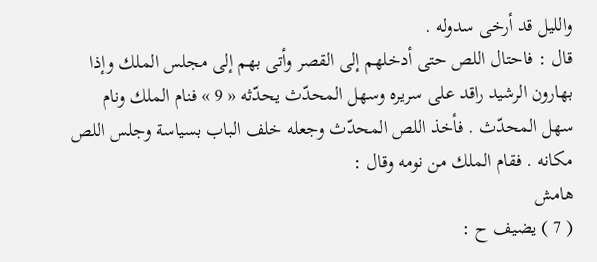والليل قد أرخى سدوله .
قال : فاحتال اللص حتى أدخلهم إلى القصر وأتى بهم إلى مجلس الملك وإذا بهارون الرشيد راقد على سريره وسهل المحدّث يحدّثه « 9 » فنام الملك ونام سهل المحدّث . فأخذ اللص المحدّث وجعله خلف الباب بسياسة وجلس اللص مكانه . فقام الملك من نومه وقال :
هامش
( 7 ) يضيف ح :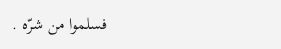فسلموا من شرّه .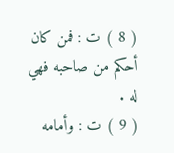( 8 ) ت : فمن كان أحكم من صاحبه فهي له .
( 9 ) ت : وأمامه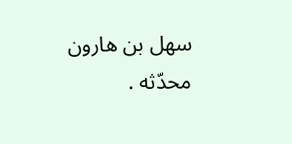سهل بن هارون محدّثه .